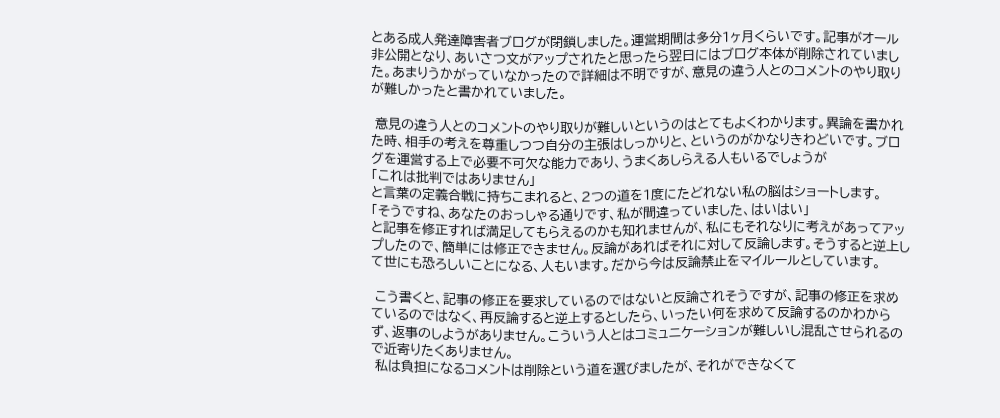とある成人発達障害者ブログが閉鎖しました。運営期間は多分1ヶ月くらいです。記事がオール非公開となり、あいさつ文がアップされたと思ったら翌日にはブログ本体が削除されていました。あまりうかがっていなかったので詳細は不明ですが、意見の違う人とのコメントのやり取りが難しかったと書かれていました。

 意見の違う人とのコメントのやり取りが難しいというのはとてもよくわかります。異論を書かれた時、相手の考えを尊重しつつ自分の主張はしっかりと、というのがかなりきわどいです。ブログを運営する上で必要不可欠な能力であり、うまくあしらえる人もいるでしょうが
「これは批判ではありません」
と言葉の定義合戦に持ちこまれると、2つの道を1度にたどれない私の脳はショートします。
「そうですね、あなたのおっしゃる通りです、私が間違っていました、はいはい」
と記事を修正すれば満足してもらえるのかも知れませんが、私にもそれなりに考えがあってアップしたので、簡単には修正できません。反論があればそれに対して反論します。そうすると逆上して世にも恐ろしいことになる、人もいます。だから今は反論禁止をマイルールとしています。

 こう書くと、記事の修正を要求しているのではないと反論されそうですが、記事の修正を求めているのではなく、再反論すると逆上するとしたら、いったい何を求めて反論するのかわからず、返事のしようがありません。こういう人とはコミュニケーションが難しいし混乱させられるので近寄りたくありません。
 私は負担になるコメントは削除という道を選びましたが、それができなくて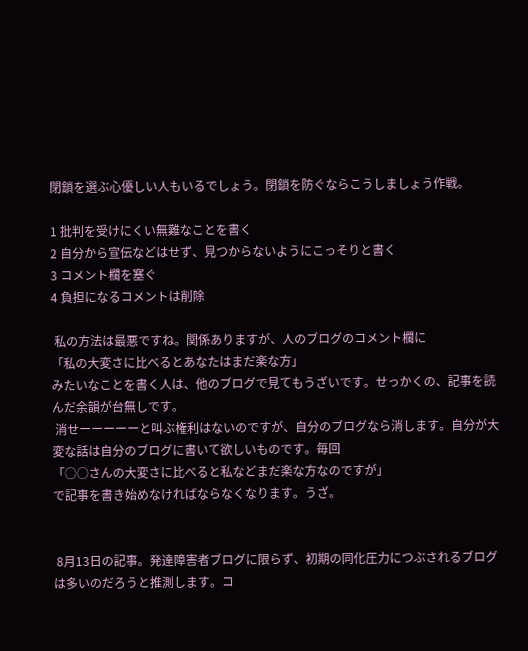閉鎖を選ぶ心優しい人もいるでしょう。閉鎖を防ぐならこうしましょう作戦。

1 批判を受けにくい無難なことを書く
2 自分から宣伝などはせず、見つからないようにこっそりと書く
3 コメント欄を塞ぐ
4 負担になるコメントは削除

 私の方法は最悪ですね。関係ありますが、人のブログのコメント欄に
「私の大変さに比べるとあなたはまだ楽な方」
みたいなことを書く人は、他のブログで見てもうざいです。せっかくの、記事を読んだ余韻が台無しです。
 消せーーーーーと叫ぶ権利はないのですが、自分のブログなら消します。自分が大変な話は自分のブログに書いて欲しいものです。毎回
「○○さんの大変さに比べると私などまだ楽な方なのですが」
で記事を書き始めなければならなくなります。うざ。


 8月13日の記事。発達障害者ブログに限らず、初期の同化圧力につぶされるブログは多いのだろうと推測します。コ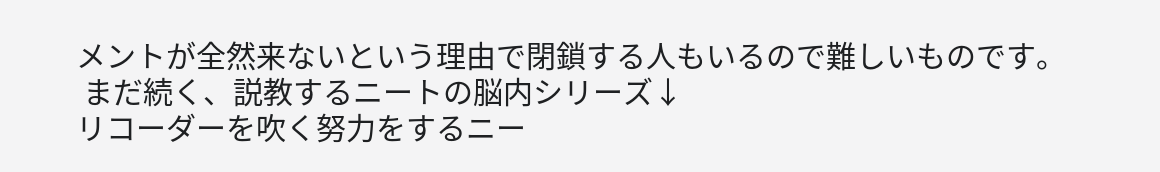メントが全然来ないという理由で閉鎖する人もいるので難しいものです。
 まだ続く、説教するニートの脳内シリーズ↓
リコーダーを吹く努力をするニー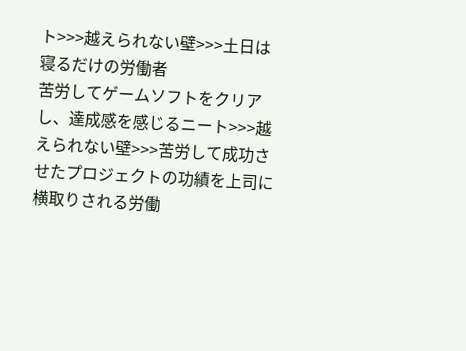ト>>>越えられない壁>>>土日は寝るだけの労働者
苦労してゲームソフトをクリアし、達成感を感じるニート>>>越えられない壁>>>苦労して成功させたプロジェクトの功績を上司に横取りされる労働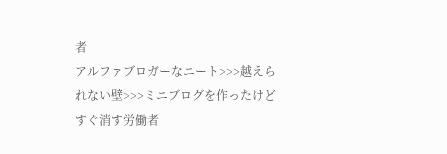者
アルファブロガーなニート>>>越えられない壁>>>ミニブログを作ったけどすぐ消す労働者